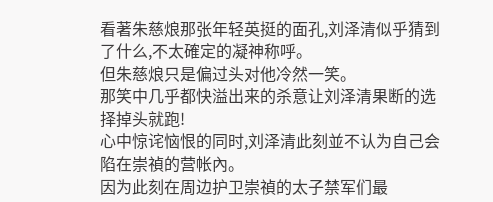看著朱慈烺那张年轻英挺的面孔,刘泽清似乎猜到了什么,不太確定的凝神称呼。
但朱慈烺只是偏过头对他冷然一笑。
那笑中几乎都快溢出来的杀意让刘泽清果断的选择掉头就跑!
心中惊诧恼恨的同时,刘泽清此刻並不认为自己会陷在崇禎的营帐內。
因为此刻在周边护卫崇禎的太子禁军们最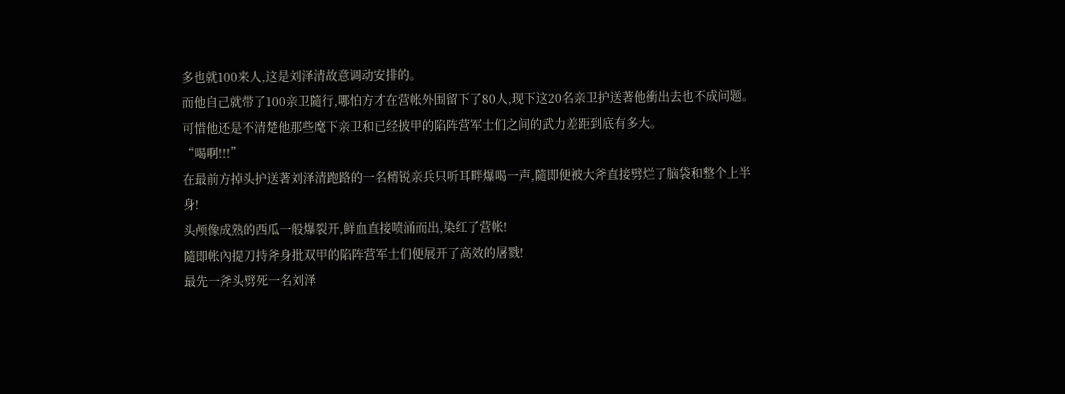多也就100来人,这是刘泽清故意调动安排的。
而他自己就带了100亲卫隨行,哪怕方才在营帐外围留下了80人,现下这20名亲卫护送著他衝出去也不成问题。
可惜他还是不清楚他那些麾下亲卫和已经披甲的陷阵营军士们之间的武力差距到底有多大。
“喝啊!!!”
在最前方掉头护送著刘泽清跑路的一名精锐亲兵只听耳畔爆喝一声,隨即便被大斧直接劈烂了脑袋和整个上半身!
头颅像成熟的西瓜一般爆裂开,鲜血直接喷涌而出,染红了营帐!
隨即帐內提刀持斧身批双甲的陷阵营军士们便展开了高效的屠戮!
最先一斧头劈死一名刘泽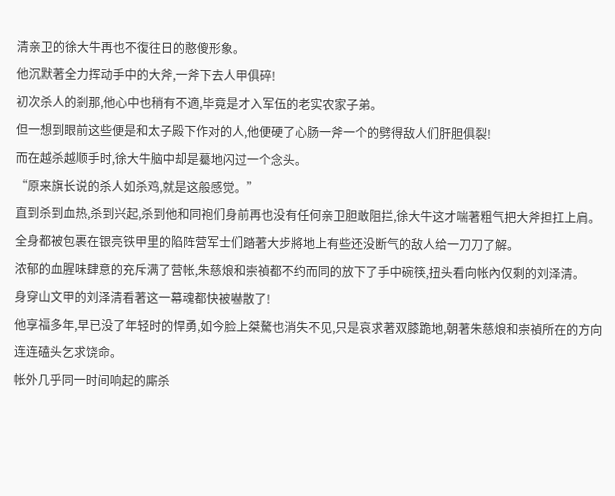清亲卫的徐大牛再也不復往日的憨傻形象。
他沉默著全力挥动手中的大斧,一斧下去人甲俱碎!
初次杀人的剎那,他心中也稍有不適,毕竟是才入军伍的老实农家子弟。
但一想到眼前这些便是和太子殿下作对的人,他便硬了心肠一斧一个的劈得敌人们肝胆俱裂!
而在越杀越顺手时,徐大牛脑中却是驀地闪过一个念头。
“原来旗长说的杀人如杀鸡,就是这般感觉。”
直到杀到血热,杀到兴起,杀到他和同袍们身前再也没有任何亲卫胆敢阻拦,徐大牛这才喘著粗气把大斧担扛上肩。
全身都被包裹在银亮铁甲里的陷阵营军士们踏著大步將地上有些还没断气的敌人给一刀刀了解。
浓郁的血腥味肆意的充斥满了营帐,朱慈烺和崇禎都不约而同的放下了手中碗筷,扭头看向帐內仅剩的刘泽清。
身穿山文甲的刘泽清看著这一幕魂都快被嚇散了!
他享福多年,早已没了年轻时的悍勇,如今脸上桀驁也消失不见,只是哀求著双膝跪地,朝著朱慈烺和崇禎所在的方向连连磕头乞求饶命。
帐外几乎同一时间响起的廝杀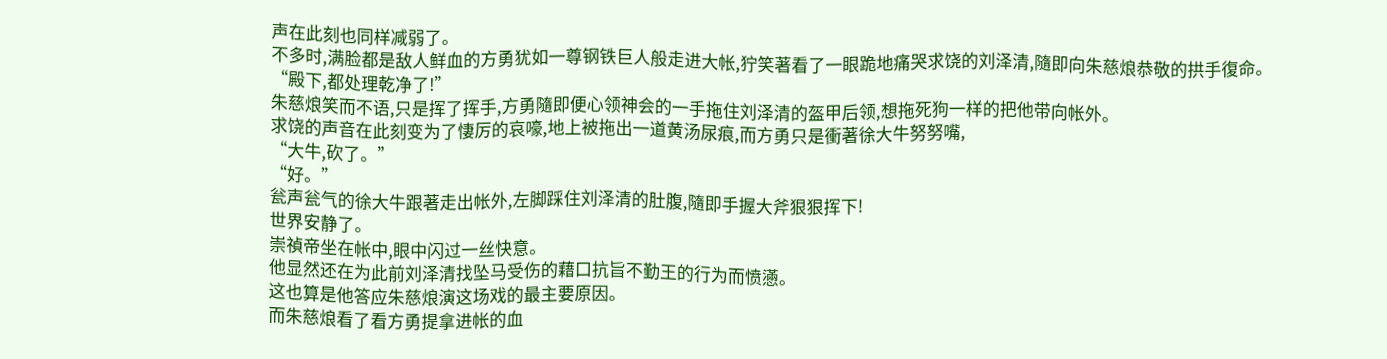声在此刻也同样减弱了。
不多时,满脸都是敌人鲜血的方勇犹如一尊钢铁巨人般走进大帐,狞笑著看了一眼跪地痛哭求饶的刘泽清,隨即向朱慈烺恭敬的拱手復命。
“殿下,都处理乾净了!”
朱慈烺笑而不语,只是挥了挥手,方勇隨即便心领神会的一手拖住刘泽清的盔甲后领,想拖死狗一样的把他带向帐外。
求饶的声音在此刻变为了悽厉的哀嚎,地上被拖出一道黄汤尿痕,而方勇只是衝著徐大牛努努嘴,
“大牛,砍了。”
“好。”
瓮声瓮气的徐大牛跟著走出帐外,左脚踩住刘泽清的肚腹,隨即手握大斧狠狠挥下!
世界安静了。
崇禎帝坐在帐中,眼中闪过一丝快意。
他显然还在为此前刘泽清找坠马受伤的藉口抗旨不勤王的行为而愤懣。
这也算是他答应朱慈烺演这场戏的最主要原因。
而朱慈烺看了看方勇提拿进帐的血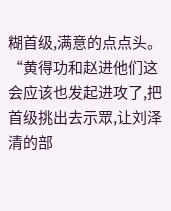糊首级,满意的点点头。
“黄得功和赵进他们这会应该也发起进攻了,把首级挑出去示眾,让刘泽清的部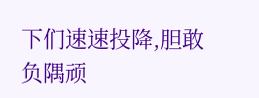下们速速投降,胆敢负隅顽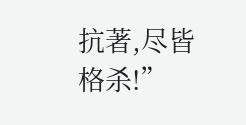抗著,尽皆格杀!”